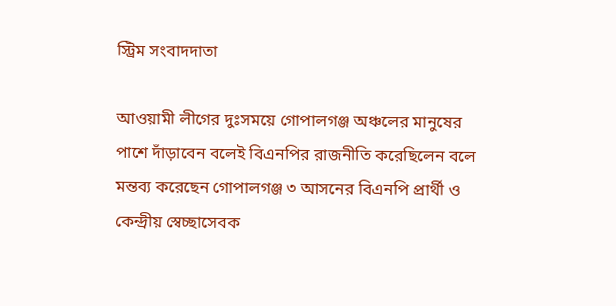স্ট্রিম সংবাদদাতা

আওয়ামী লীগের দুঃসময়ে গোপালগঞ্জ অঞ্চলের মানুষের পাশে দাঁড়াবেন বলেই বিএনপির রাজনীতি করেছিলেন বলে মন্তব্য করেছেন গোপালগঞ্জ ৩ আসনের বিএনপি প্রার্থী ও কেন্দ্রীয় স্বেচ্ছাসেবক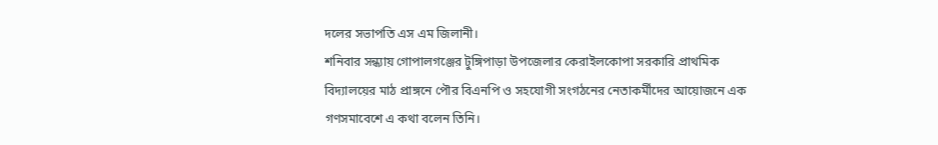দলের সভাপতি এস এম জিলানী।
শনিবার সন্ধ্যায় গোপালগঞ্জের টুঙ্গিপাড়া উপজেলার কেরাইলকোপা সরকারি প্রাথমিক বিদ্যালয়ের মাঠ প্রাঙ্গনে পৌর বিএনপি ও সহযোগী সংগঠনের নেতাকর্মীদের আয়োজনে এক গণসমাবেশে এ কথা বলেন তিনি।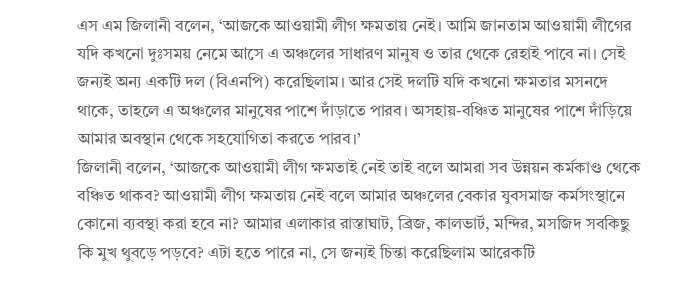এস এম জিলানী বলেন, ‘আজকে আওয়ামী লীগ ক্ষমতায় নেই। আমি জানতাম আওয়ামী লীগের যদি কখনো দুঃসময় নেমে আসে এ অঞ্চলের সাধারণ মানুষ ও তার থেকে রেহাই পাবে না। সেই জন্যই অন্য একটি দল (বিএনপি) করেছিলাম। আর সেই দলটি যদি কখনো ক্ষমতার মসনদে থাকে, তাহলে এ অঞ্চলের মানুষের পাশে দাঁড়াতে পারব। অসহায়-বঞ্চিত মানুষের পাশে দাঁড়িয়ে আমার অবস্থান থেকে সহযোগিতা করতে পারব।’
জিলানী বলেন, ‘আজকে আওয়ামী লীগ ক্ষমতাই নেই তাই বলে আমরা সব উন্নয়ন কর্মকাণ্ড থেকে বঞ্চিত থাকব? আওয়ামী লীগ ক্ষমতায় নেই বলে আমার অঞ্চলের বেকার যুবসমাজ কর্মসংস্থানে কোনো ব্যবস্থা করা হবে না? আমার এলাকার রাস্তাঘাট, ব্রিজ, কালভার্ট, মন্দির, মসজিদ সবকিছু কি মুখ থুবড়ে পড়বে? এটা হতে পারে না, সে জন্যই চিন্তা করেছিলাম আরেকটি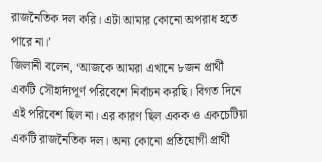রাজনৈতিক দল করি। এটা আমার কোনো অপরাধ হতে পারে না।’
জিলানী বলেন, ‘আজকে আমরা এখানে ৮জন প্রার্থী একটি সৌহার্দ্যপূর্ণ পরিবেশে নির্বাচন করছি। বিগত দিনে এই পরিবেশ ছিল না। এর কারণ ছিল একক ও একচেটিয়া একটি রাজনৈতিক দল। অন্য কোনো প্রতিযোগী প্রার্থী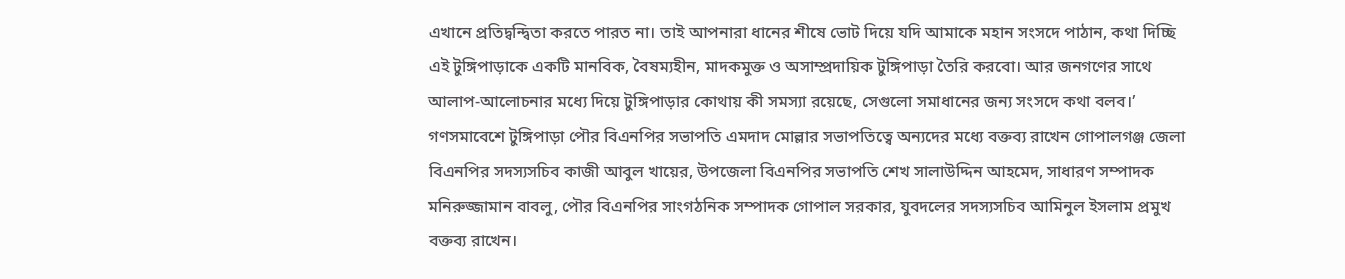এখানে প্রতিদ্বন্দ্বিতা করতে পারত না। তাই আপনারা ধানের শীষে ভোট দিয়ে যদি আমাকে মহান সংসদে পাঠান, কথা দিচ্ছি এই টুঙ্গিপাড়াকে একটি মানবিক, বৈষম্যহীন, মাদকমুক্ত ও অসাম্প্রদায়িক টুঙ্গিপাড়া তৈরি করবো। আর জনগণের সাথে আলাপ-আলোচনার মধ্যে দিয়ে টুঙ্গিপাড়ার কোথায় কী সমস্যা রয়েছে, সেগুলো সমাধানের জন্য সংসদে কথা বলব।’
গণসমাবেশে টুঙ্গিপাড়া পৌর বিএনপির সভাপতি এমদাদ মোল্লার সভাপতিত্বে অন্যদের মধ্যে বক্তব্য রাখেন গোপালগঞ্জ জেলা বিএনপির সদস্যসচিব কাজী আবুল খায়ের, উপজেলা বিএনপির সভাপতি শেখ সালাউদ্দিন আহমেদ, সাধারণ সম্পাদক মনিরুজ্জামান বাবলু, পৌর বিএনপির সাংগঠনিক সম্পাদক গোপাল সরকার, যুবদলের সদস্যসচিব আমিনুল ইসলাম প্রমুখ বক্তব্য রাখেন।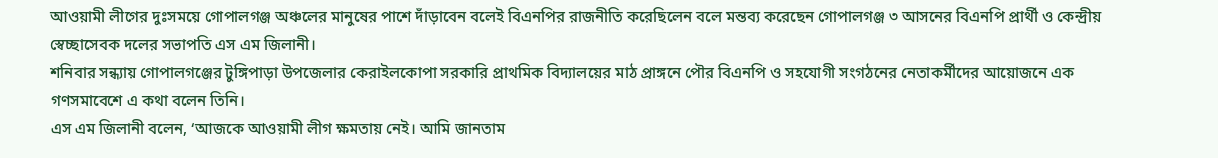আওয়ামী লীগের দুঃসময়ে গোপালগঞ্জ অঞ্চলের মানুষের পাশে দাঁড়াবেন বলেই বিএনপির রাজনীতি করেছিলেন বলে মন্তব্য করেছেন গোপালগঞ্জ ৩ আসনের বিএনপি প্রার্থী ও কেন্দ্রীয় স্বেচ্ছাসেবক দলের সভাপতি এস এম জিলানী।
শনিবার সন্ধ্যায় গোপালগঞ্জের টুঙ্গিপাড়া উপজেলার কেরাইলকোপা সরকারি প্রাথমিক বিদ্যালয়ের মাঠ প্রাঙ্গনে পৌর বিএনপি ও সহযোগী সংগঠনের নেতাকর্মীদের আয়োজনে এক গণসমাবেশে এ কথা বলেন তিনি।
এস এম জিলানী বলেন, ‘আজকে আওয়ামী লীগ ক্ষমতায় নেই। আমি জানতাম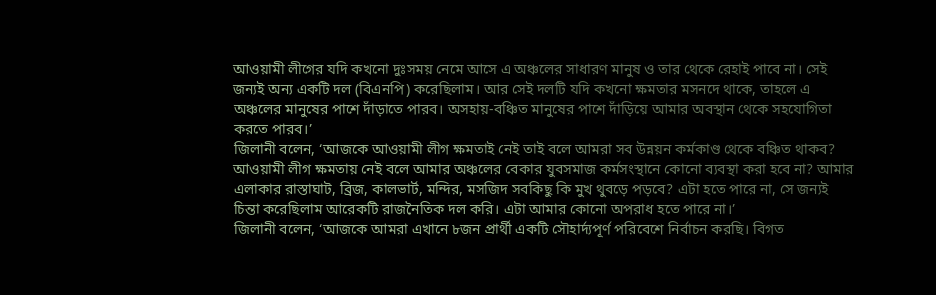আওয়ামী লীগের যদি কখনো দুঃসময় নেমে আসে এ অঞ্চলের সাধারণ মানুষ ও তার থেকে রেহাই পাবে না। সেই জন্যই অন্য একটি দল (বিএনপি) করেছিলাম। আর সেই দলটি যদি কখনো ক্ষমতার মসনদে থাকে, তাহলে এ অঞ্চলের মানুষের পাশে দাঁড়াতে পারব। অসহায়-বঞ্চিত মানুষের পাশে দাঁড়িয়ে আমার অবস্থান থেকে সহযোগিতা করতে পারব।’
জিলানী বলেন, ‘আজকে আওয়ামী লীগ ক্ষমতাই নেই তাই বলে আমরা সব উন্নয়ন কর্মকাণ্ড থেকে বঞ্চিত থাকব? আওয়ামী লীগ ক্ষমতায় নেই বলে আমার অঞ্চলের বেকার যুবসমাজ কর্মসংস্থানে কোনো ব্যবস্থা করা হবে না? আমার এলাকার রাস্তাঘাট, ব্রিজ, কালভার্ট, মন্দির, মসজিদ সবকিছু কি মুখ থুবড়ে পড়বে? এটা হতে পারে না, সে জন্যই চিন্তা করেছিলাম আরেকটি রাজনৈতিক দল করি। এটা আমার কোনো অপরাধ হতে পারে না।’
জিলানী বলেন, ‘আজকে আমরা এখানে ৮জন প্রার্থী একটি সৌহার্দ্যপূর্ণ পরিবেশে নির্বাচন করছি। বিগত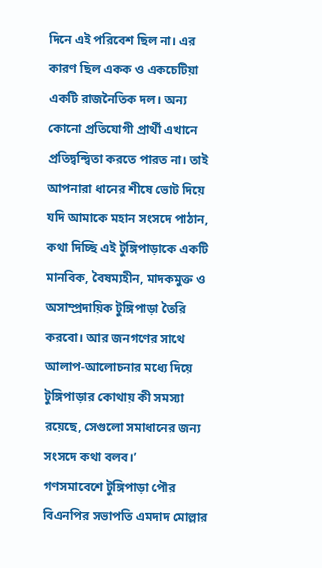দিনে এই পরিবেশ ছিল না। এর কারণ ছিল একক ও একচেটিয়া একটি রাজনৈতিক দল। অন্য কোনো প্রতিযোগী প্রার্থী এখানে প্রতিদ্বন্দ্বিতা করতে পারত না। তাই আপনারা ধানের শীষে ভোট দিয়ে যদি আমাকে মহান সংসদে পাঠান, কথা দিচ্ছি এই টুঙ্গিপাড়াকে একটি মানবিক, বৈষম্যহীন, মাদকমুক্ত ও অসাম্প্রদায়িক টুঙ্গিপাড়া তৈরি করবো। আর জনগণের সাথে আলাপ-আলোচনার মধ্যে দিয়ে টুঙ্গিপাড়ার কোথায় কী সমস্যা রয়েছে, সেগুলো সমাধানের জন্য সংসদে কথা বলব।’
গণসমাবেশে টুঙ্গিপাড়া পৌর বিএনপির সভাপতি এমদাদ মোল্লার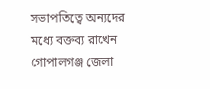সভাপতিত্বে অন্যদের মধ্যে বক্তব্য রাখেন গোপালগঞ্জ জেলা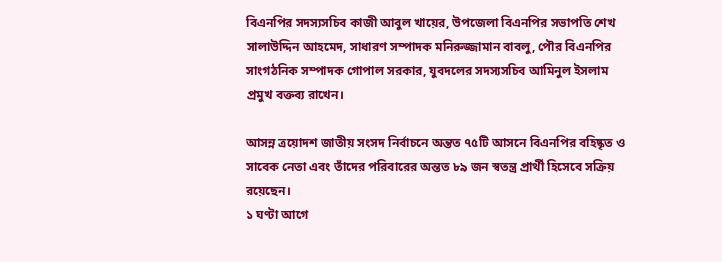বিএনপির সদস্যসচিব কাজী আবুল খায়ের, উপজেলা বিএনপির সভাপতি শেখ সালাউদ্দিন আহমেদ, সাধারণ সম্পাদক মনিরুজ্জামান বাবলু, পৌর বিএনপির সাংগঠনিক সম্পাদক গোপাল সরকার, যুবদলের সদস্যসচিব আমিনুল ইসলাম প্রমুখ বক্তব্য রাখেন।

আসন্ন ত্রয়োদশ জাতীয় সংসদ নির্বাচনে অন্তত ৭৫টি আসনে বিএনপির বহিষ্কৃত ও সাবেক নেতা এবং তাঁদের পরিবারের অন্তত ৮৯ জন স্বতন্ত্র প্রার্থী হিসেবে সক্রিয় রয়েছেন।
১ ঘণ্টা আগে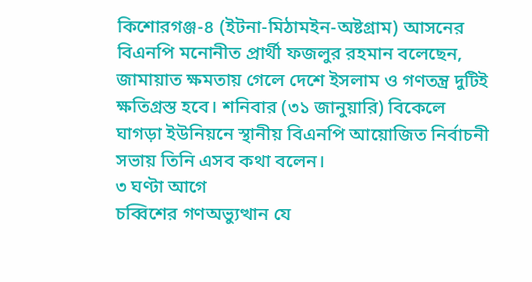কিশোরগঞ্জ-৪ (ইটনা-মিঠামইন-অষ্টগ্রাম) আসনের বিএনপি মনোনীত প্রার্থী ফজলুর রহমান বলেছেন, জামায়াত ক্ষমতায় গেলে দেশে ইসলাম ও গণতন্ত্র দুটিই ক্ষতিগ্রস্ত হবে। শনিবার (৩১ জানুয়ারি) বিকেলে ঘাগড়া ইউনিয়নে স্থানীয় বিএনপি আয়োজিত নির্বাচনী সভায় তিনি এসব কথা বলেন।
৩ ঘণ্টা আগে
চব্বিশের গণঅভ্যুত্থান যে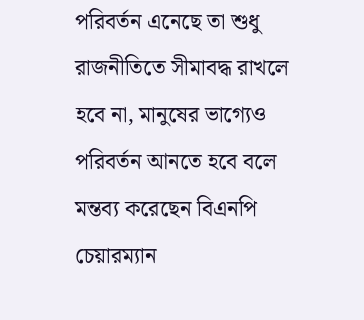পরিবর্তন এনেছে তা শুধু রাজনীতিতে সীমাবদ্ধ রাখলে হবে না, মানুষের ভাগ্যেও পরিবর্তন আনতে হবে বলে মন্তব্য করেছেন বিএনপি চেয়ারম্যান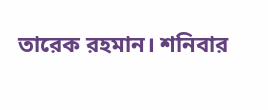তারেক রহমান। শনিবার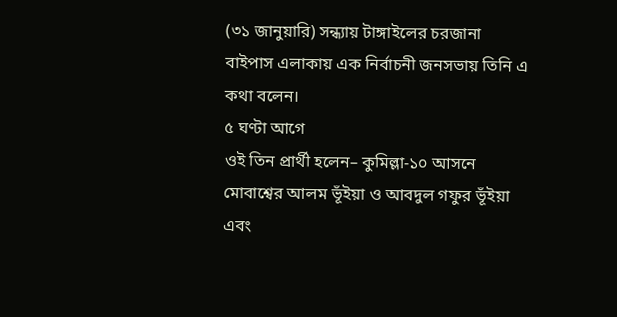(৩১ জানুয়ারি) সন্ধ্যায় টাঙ্গাইলের চরজানা বাইপাস এলাকায় এক নির্বাচনী জনসভায় তিনি এ কথা বলেন।
৫ ঘণ্টা আগে
ওই তিন প্রার্থী হলেন– কুমিল্লা-১০ আসনে মোবাশ্বের আলম ভূঁইয়া ও আবদুল গফুর ভূঁইয়া এবং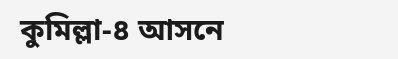কুমিল্লা-৪ আসনে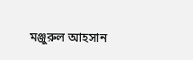মঞ্জুরুল আহসান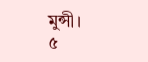মুন্সী।
৫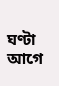ঘণ্টা আগে